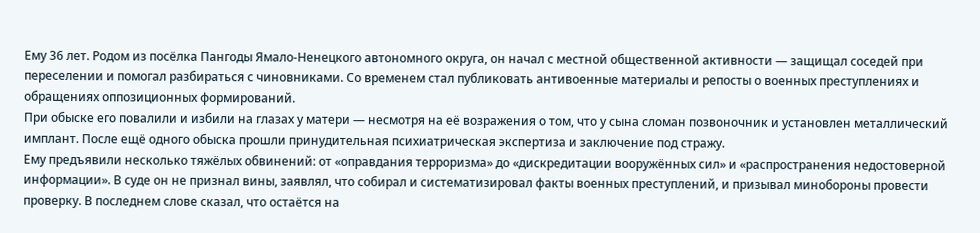Ему 36 лет. Родом из посёлка Пангоды Ямало‑Ненецкого автономного округа, он начал с местной общественной активности — защищал соседей при переселении и помогал разбираться с чиновниками. Со временем стал публиковать антивоенные материалы и репосты о военных преступлениях и обращениях оппозиционных формирований.
При обыске его повалили и избили на глазах у матери — несмотря на её возражения о том, что у сына сломан позвоночник и установлен металлический имплант. После ещё одного обыска прошли принудительная психиатрическая экспертиза и заключение под стражу.
Ему предъявили несколько тяжёлых обвинений: от «оправдания терроризма» до «дискредитации вооружённых сил» и «распространения недостоверной информации». В суде он не признал вины, заявлял, что собирал и систематизировал факты военных преступлений, и призывал минобороны провести проверку. В последнем слове сказал, что остаётся на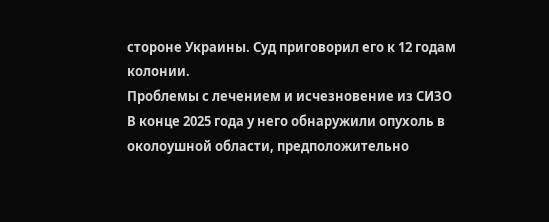стороне Украины. Суд приговорил его к 12 годам колонии.
Проблемы с лечением и исчезновение из СИЗО
В конце 2025 года у него обнаружили опухоль в околоушной области, предположительно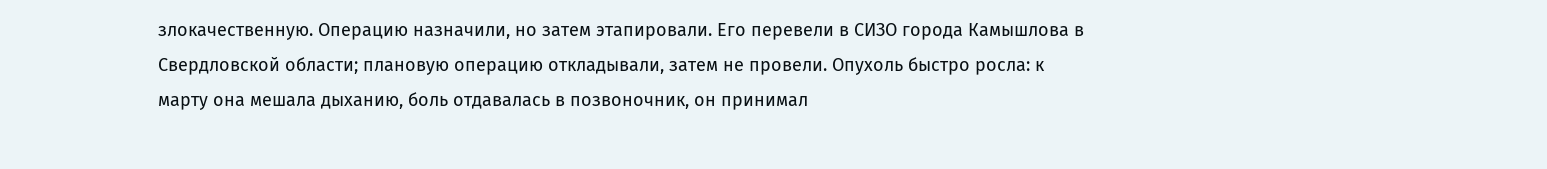злокачественную. Операцию назначили, но затем этапировали. Его перевели в СИЗО города Камышлова в Свердловской области; плановую операцию откладывали, затем не провели. Опухоль быстро росла: к марту она мешала дыханию, боль отдавалась в позвоночник, он принимал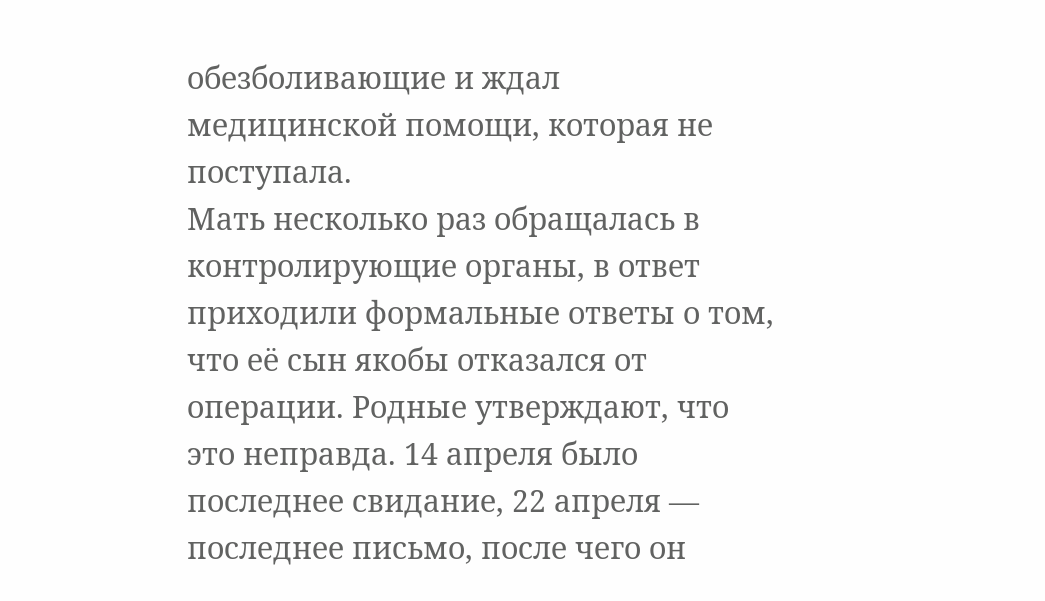обезболивающие и ждал медицинской помощи, которая не поступала.
Мать несколько раз обращалась в контролирующие органы, в ответ приходили формальные ответы о том, что её сын якобы отказался от операции. Родные утверждают, что это неправда. 14 апреля было последнее свидание, 22 апреля — последнее письмо, после чего он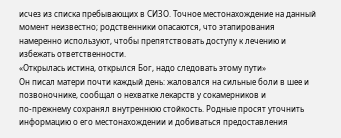исчез из списка пребывающих в СИЗО. Точное местонахождение на данный момент неизвестно; родственники опасаются, что этапирования намеренно используют, чтобы препятствовать доступу к лечению и избежать ответственности.
«Открылась истина, открылся Бог, надо следовать этому пути»
Он писал матери почти каждый день: жаловался на сильные боли в шее и позвоночнике, сообщал о нехватке лекарств у сокамерников и по‑прежнему сохранял внутреннюю стойкость. Родные просят уточнить информацию о его местонахождении и добиваться предоставления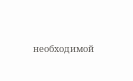необходимой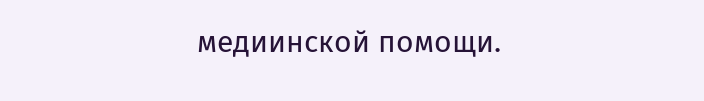медиинской помощи.